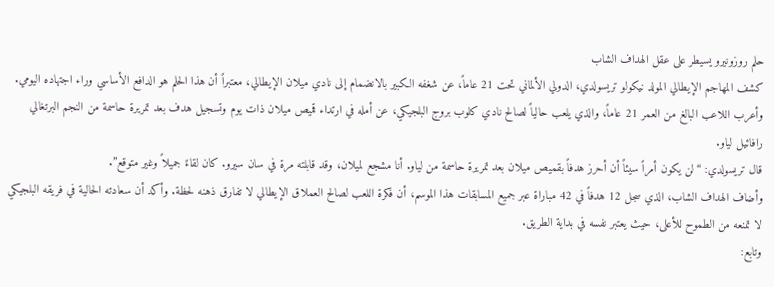حلم روزونيرو يسيطر على عقل الهداف الشاب
كشف المهاجم الإيطالي المولد نيكولو تريسولدي، الدولي الألماني تحت 21 عاماً، عن شغفه الكبير بالانضمام إلى نادي ميلان الإيطالي، معتبراً أن هذا الحلم هو الدافع الأساسي وراء اجتهاده اليومي. وأعرب اللاعب البالغ من العمر 21 عاماً، والذي يلعب حالياً لصالح نادي كلوب بروج البلجيكي، عن أمله في ارتداء قميص ميلان ذات يوم وتسجيل هدف بعد تمريرة حاسمة من النجم البرتغالي رافائيل لياو.
قال تريسولدي: “لن يكون أمراً سيئاً أن أحرز هدفاً بقميص ميلان بعد تمريرة حاسمة من لياو. أنا مشجع لميلان، وقد قابلته مرة في سان سيرو. كان لقاءً جميلاً وغير متوقع”.
وأضاف الهداف الشاب، الذي سجل 12 هدفاً في 42 مباراة عبر جميع المسابقات هذا الموسم، أن فكرة اللعب لصالح العملاق الإيطالي لا تفارق ذهنه لحظة. وأكد أن سعادته الحالية في فريقه البلجيكي لا تمنعه من الطموح للأعلى، حيث يعتبر نفسه في بداية الطريق.
وتابع: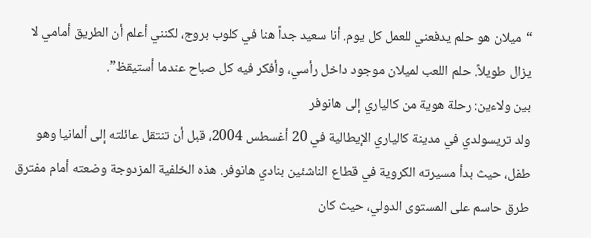“ميلان هو حلم يدفعني للعمل كل يوم. أنا سعيد جداً هنا في كلوب بروج، لكنني أعلم أن الطريق أمامي لا يزال طويلاً. حلم اللعب لميلان موجود داخل رأسي، وأفكر فيه كل صباح عندما أستيقظ”.
بين ولاءين: رحلة هوية من كالياري إلى هانوفر
ولد تريسولدي في مدينة كالياري الإيطالية في 20 أغسطس 2004، قبل أن تنتقل عائلته إلى ألمانيا وهو طفل، حيث بدأ مسيرته الكروية في قطاع الناشئين بنادي هانوفر. هذه الخلفية المزدوجة وضعته أمام مفترق طرق حاسم على المستوى الدولي، حيث كان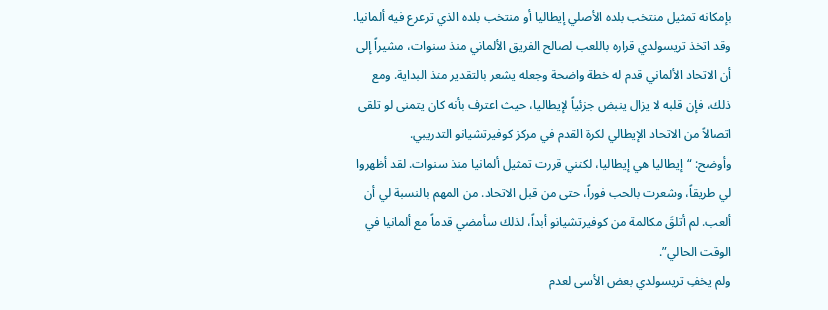بإمكانه تمثيل منتخب بلده الأصلي إيطاليا أو منتخب بلده الذي ترعرع فيه ألمانيا.
وقد اتخذ تريسولدي قراره باللعب لصالح الفريق الألماني منذ سنوات، مشيراً إلى أن الاتحاد الألماني قدم له خطة واضحة وجعله يشعر بالتقدير منذ البداية. ومع ذلك، فإن قلبه لا يزال ينبض جزئياً لإيطاليا، حيث اعترف بأنه كان يتمنى لو تلقى اتصالاً من الاتحاد الإيطالي لكرة القدم في مركز كوفيرتشيانو التدريبي.
وأوضح: “إيطاليا هي إيطاليا، لكنني قررت تمثيل ألمانيا منذ سنوات. لقد أظهروا لي طريقاً، وشعرت بالحب فوراً، حتى من قبل الاتحاد. من المهم بالنسبة لي أن ألعب. لم أتلقَ مكالمة من كوفيرتشيانو أبداً، لذلك سأمضي قدماً مع ألمانيا في الوقت الحالي”.
ولم يخفِ تريسولدي بعض الأسى لعدم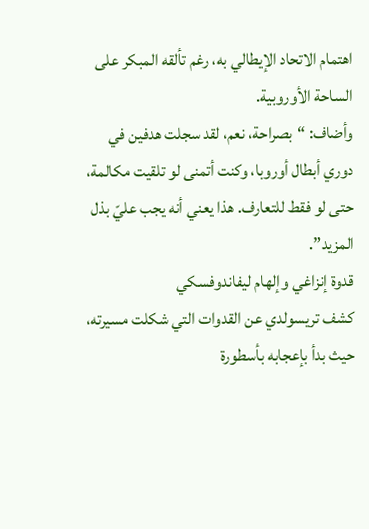اهتمام الاتحاد الإيطالي به، رغم تألقه المبكر على الساحة الأوروبية.
وأضاف: “بصراحة، نعم، لقد سجلت هدفين في دوري أبطال أوروبا، وكنت أتمنى لو تلقيت مكالمة، حتى لو فقط للتعارف. هذا يعني أنه يجب عليّ بذل المزيد”.
قدوة إنزاغي وإلهام ليفاندوفسكي
كشف تريسولدي عن القدوات التي شكلت مسيرته، حيث بدأ بإعجابه بأسطورة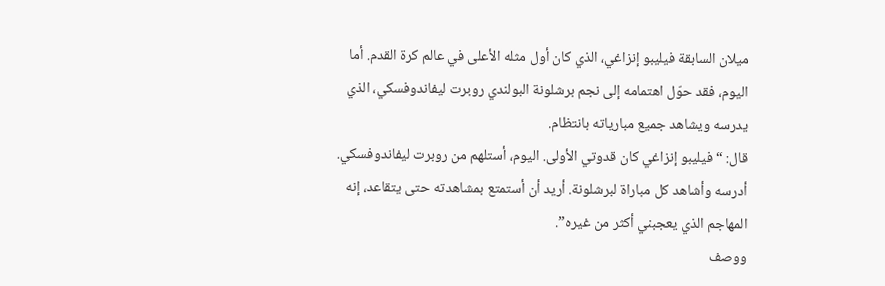ميلان السابقة فيليبو إنزاغي، الذي كان أول مثله الأعلى في عالم كرة القدم. أما اليوم، فقد حوّل اهتمامه إلى نجم برشلونة البولندي روبرت ليفاندوفسكي، الذي يدرسه ويشاهد جميع مبارياته بانتظام.
قال: “فيليبو إنزاغي كان قدوتي الأولى. اليوم، أستلهم من روبرت ليفاندوفسكي. أدرسه وأشاهد كل مباراة لبرشلونة. أريد أن أستمتع بمشاهدته حتى يتقاعد، إنه المهاجم الذي يعجبني أكثر من غيره”.
ووصف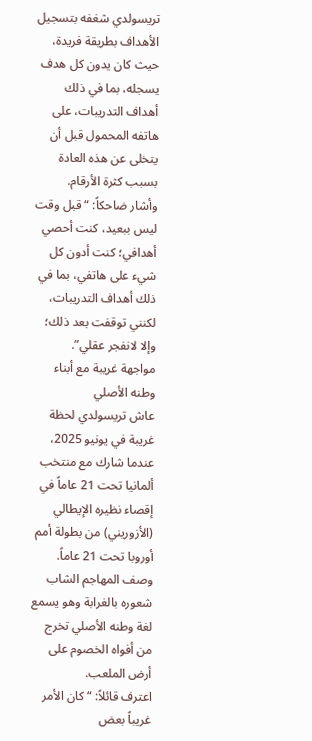تريسولدي شغفه بتسجيل الأهداف بطريقة فريدة، حيث كان يدون كل هدف يسجله، بما في ذلك أهداف التدريبات، على هاتفه المحمول قبل أن يتخلى عن هذه العادة بسبب كثرة الأرقام.
وأشار ضاحكاً: “قبل وقت ليس ببعيد، كنت أحصي أهدافي؛ كنت أدون كل شيء على هاتفي، بما في ذلك أهداف التدريبات، لكنني توقفت بعد ذلك؛ وإلا لانفجر عقلي”.
مواجهة غريبة مع أبناء وطنه الأصلي
عاش تريسولدي لحظة غريبة في يونيو 2025، عندما شارك مع منتخب ألمانيا تحت 21 عاماً في إقصاء نظيره الإيطالي (الأزوريني) من بطولة أمم أوروبا تحت 21 عاماً. وصف المهاجم الشاب شعوره بالغرابة وهو يسمع لغة وطنه الأصلي تخرج من أفواه الخصوم على أرض الملعب.
اعترف قائلاً: “كان الأمر غريباً بعض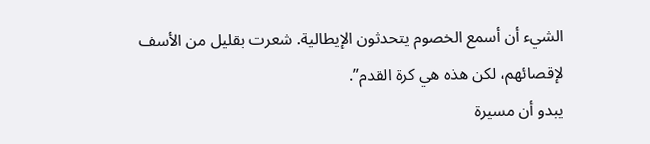الشيء أن أسمع الخصوم يتحدثون الإيطالية. شعرت بقليل من الأسف لإقصائهم، لكن هذه هي كرة القدم”.
يبدو أن مسيرة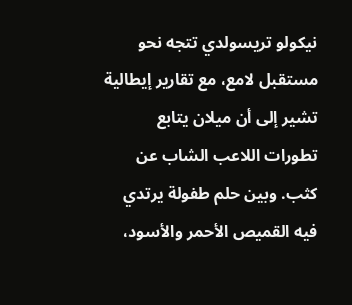نيكولو تريسولدي تتجه نحو مستقبل لامع، مع تقارير إيطالية تشير إلى أن ميلان يتابع تطورات اللاعب الشاب عن كثب. وبين حلم طفولة يرتدي فيه القميص الأحمر والأسود،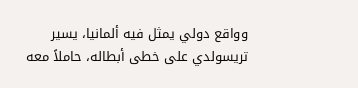وواقع دولي يمثل فيه ألمانيا، يسير تريسولدي على خطى أبطاله، حاملاً معه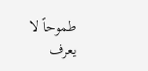طموحاً لا يعرف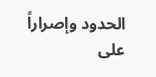الحدود وإصراراً على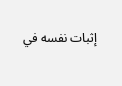إثبات نفسه في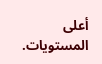أعلى المستويات.